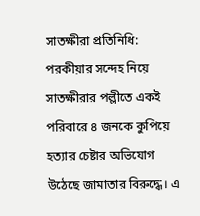সাতক্ষীরা প্রতিনিধি: পরকীয়ার সন্দেহ নিয়ে সাতক্ষীরার পল্লীতে একই পরিবারে ৪ জনকে কুপিয়ে হত্যার চেষ্টার অভিযোগ উঠেছে জামাতার বিরুদ্ধে। এ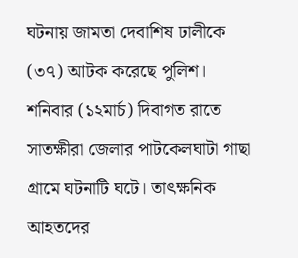ঘটনায় জামতা দেবাশিষ ঢালীকে (৩৭) আটক করেছে পুলিশ।
শনিবার (১২মার্চ) দিবাগত রাতে সাতক্ষীরা জেলার পাটকেলঘাটা গাছা গ্রামে ঘটনাটি ঘটে। তাৎক্ষনিক আহতদের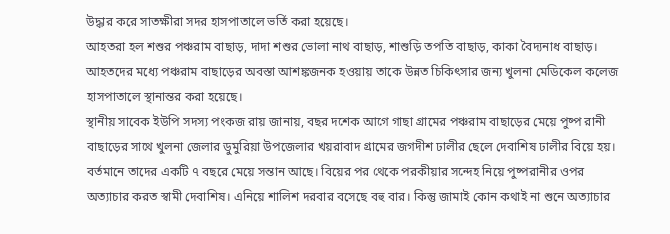উদ্ধার করে সাতক্ষীরা সদর হাসপাতালে ভর্তি করা হয়েছে।
আহতরা হল শশুর পঞ্চরাম বাছাড়, দাদা শশুর ভোলা নাথ বাছাড়, শাশুড়ি তপতি বাছাড়, কাকা বৈদ্যনাধ বাছাড়। আহতদের মধ্যে পঞ্চরাম বাছাড়ের অবস্তা আশঙ্কজনক হওয়ায় তাকে উন্নত চিকিৎসার জন্য খুলনা মেডিকেল কলেজ হাসপাতালে স্থানান্তর করা হয়েছে।
স্থানীয় সাবেক ইউপি সদস্য পংকজ রায় জানায়, বছর দশেক আগে গাছা গ্রামের পঞ্চরাম বাছাড়ের মেয়ে পুষ্প রানী বাছাড়ের সাথে খুলনা জেলার ডুমুরিয়া উপজেলার খয়রাবাদ গ্রামের জগদীশ ঢালীর ছেলে দেবাশিষ ঢালীর বিয়ে হয়। বর্তমানে তাদের একটি ৭ বছরে মেয়ে সন্তান আছে। বিয়ের পর থেকে পরকীয়ার সন্দেহ নিয়ে পুষ্পরানীর ওপর অত্যাচার করত স্বামী দেবাশিষ। এনিয়ে শালিশ দরবার বসেছে বহু বার। কিন্তু জামাই কোন কথাই না শুনে অত্যাচার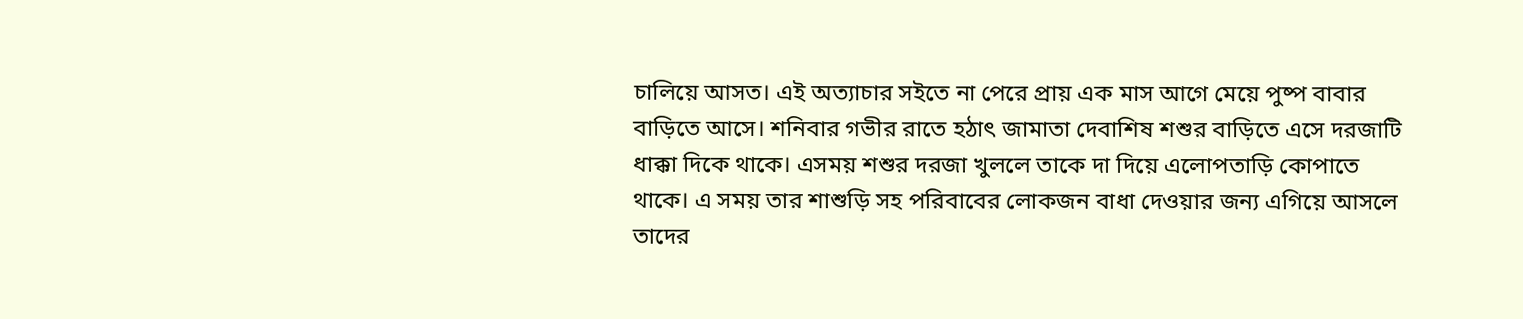চালিয়ে আসত। এই অত্যাচার সইতে না পেরে প্রায় এক মাস আগে মেয়ে পুষ্প বাবার বাড়িতে আসে। শনিবার গভীর রাতে হঠাৎ জামাতা দেবাশিষ শশুর বাড়িতে এসে দরজাটি ধাক্কা দিকে থাকে। এসময় শশুর দরজা খুললে তাকে দা দিয়ে এলোপতাড়ি কোপাতে থাকে। এ সময় তার শাশুড়ি সহ পরিবাবের লোকজন বাধা দেওয়ার জন্য এগিয়ে আসলে তাদের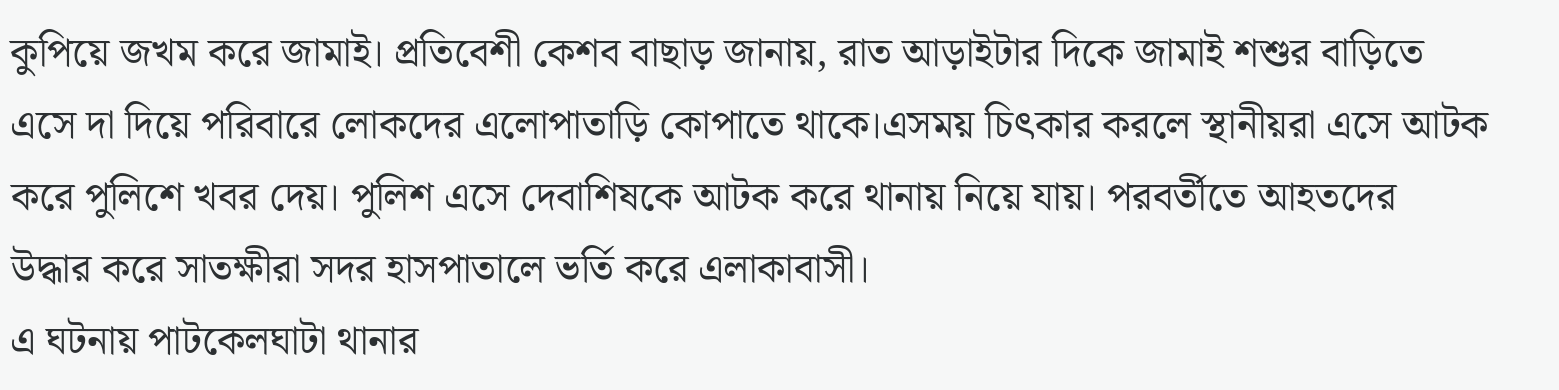কুপিয়ে জখম করে জামাই। প্রতিবেশী কেশব বাছাড় জানায়, রাত আড়াইটার দিকে জামাই শশুর বাড়িতে এসে দা দিয়ে পরিবারে লোকদের এলোপাতাড়ি কোপাতে থাকে।এসময় চিৎকার করলে স্থানীয়রা এসে আটক করে পুলিশে খবর দেয়। পুলিশ এসে দেবাশিষকে আটক করে থানায় নিয়ে যায়। পরবর্তীতে আহতদের উদ্ধার করে সাতক্ষীরা সদর হাসপাতালে ভর্তি করে এলাকাবাসী।
এ ঘটনায় পাটকেলঘাটা থানার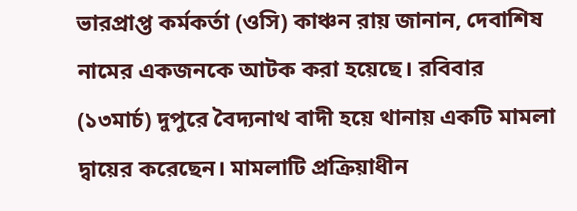ভারপ্রাপ্ত কর্মকর্তা (ওসি) কাঞ্চন রায় জানান, দেবাশিষ নামের একজনকে আটক করা হয়েছে। রবিবার (১৩মার্চ) দুপুরে বৈদ্যনাথ বাদী হয়ে থানায় একটি মামলা দ্বায়ের করেছেন। মামলাটি প্রক্রিয়াধীন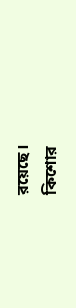রয়েছে।
কিশোর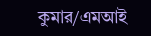কুমার/এমআই